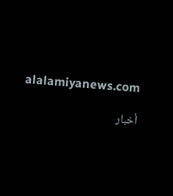alalamiyanews.com

أخبار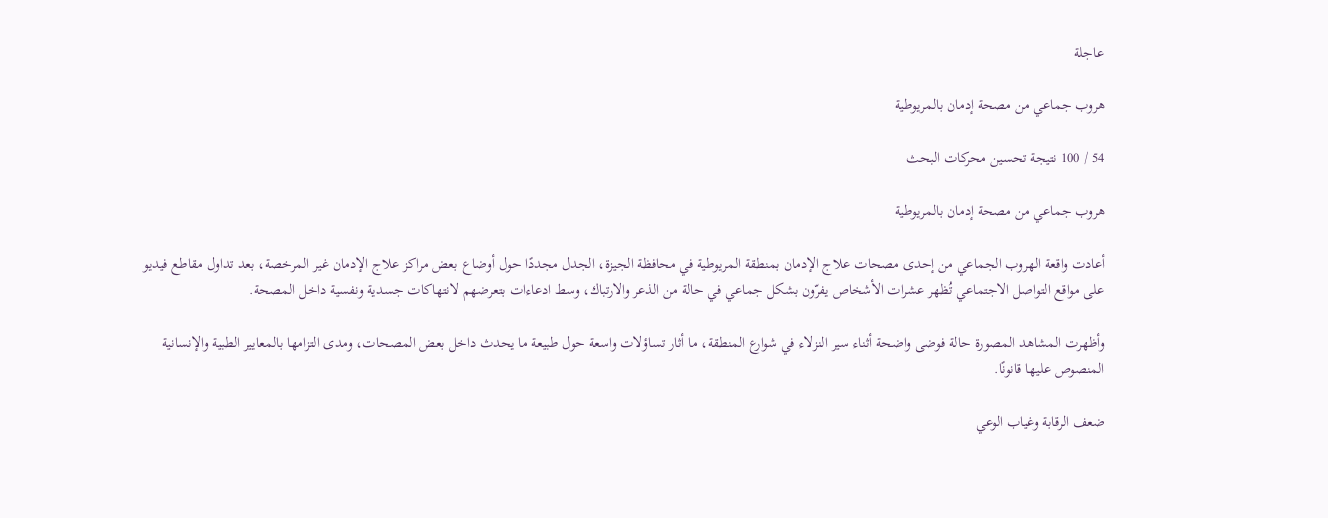عاجلة

هروب جماعي من مصحة إدمان بالمريوطية

54 / 100 نتيجة تحسين محركات البحث

هروب جماعي من مصحة إدمان بالمريوطية

أعادت واقعة الهروب الجماعي من إحدى مصحات علاج الإدمان بمنطقة المريوطية في محافظة الجيزة، الجدل مجددًا حول أوضاع بعض مراكز علاج الإدمان غير المرخصة، بعد تداول مقاطع فيديو على مواقع التواصل الاجتماعي تُظهر عشرات الأشخاص يفرّون بشكل جماعي في حالة من الذعر والارتباك، وسط ادعاءات بتعرضهم لانتهاكات جسدية ونفسية داخل المصحة.

وأظهرت المشاهد المصورة حالة فوضى واضحة أثناء سير النزلاء في شوارع المنطقة، ما أثار تساؤلات واسعة حول طبيعة ما يحدث داخل بعض المصحات، ومدى التزامها بالمعايير الطبية والإنسانية المنصوص عليها قانونًا.

ضعف الرقابة وغياب الوعي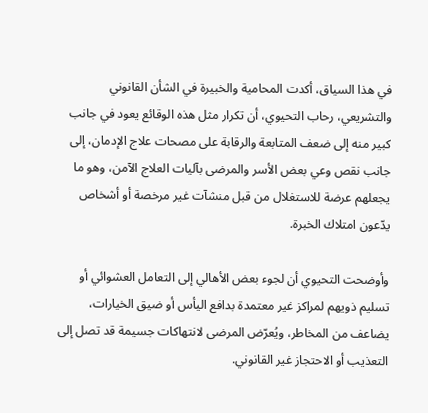في هذا السياق، أكدت المحامية والخبيرة في الشأن القانوني والتشريعي، رحاب التحيوي، أن تكرار مثل هذه الوقائع يعود في جانب كبير منه إلى ضعف المتابعة والرقابة على مصحات علاج الإدمان، إلى جانب نقص وعي بعض الأسر والمرضى بآليات العلاج الآمن، وهو ما يجعلهم عرضة للاستغلال من قبل منشآت غير مرخصة أو أشخاص يدّعون امتلاك الخبرة.

وأوضحت التحيوي أن لجوء بعض الأهالي إلى التعامل العشوائي أو تسليم ذويهم لمراكز غير معتمدة بدافع اليأس أو ضيق الخيارات، يضاعف من المخاطر، ويُعرّض المرضى لانتهاكات جسيمة قد تصل إلى التعذيب أو الاحتجاز غير القانوني.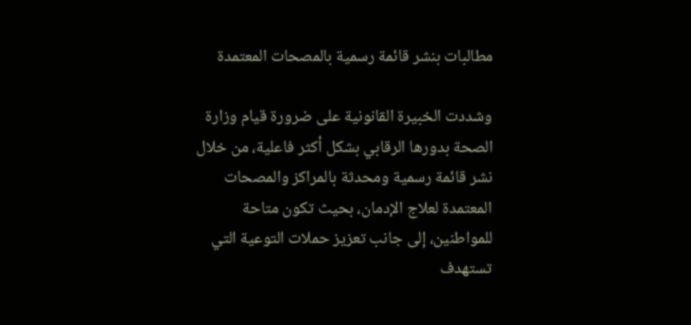مطالبات بنشر قائمة رسمية بالمصحات المعتمدة

وشددت الخبيرة القانونية على ضرورة قيام وزارة الصحة بدورها الرقابي بشكل أكثر فاعلية، من خلال نشر قائمة رسمية ومحدثة بالمراكز والمصحات المعتمدة لعلاج الإدمان، بحيث تكون متاحة للمواطنين، إلى جانب تعزيز حملات التوعية التي تستهدف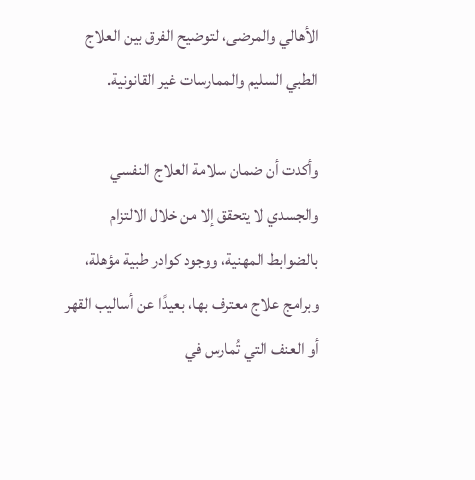الأهالي والمرضى، لتوضيح الفرق بين العلاج الطبي السليم والممارسات غير القانونية.

وأكدت أن ضمان سلامة العلاج النفسي والجسدي لا يتحقق إلا من خلال الالتزام بالضوابط المهنية، ووجود كوادر طبية مؤهلة، وبرامج علاج معترف بها، بعيدًا عن أساليب القهر أو العنف التي تُمارس في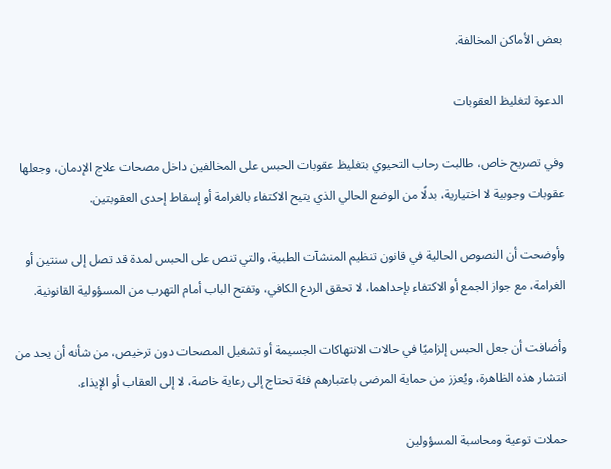بعض الأماكن المخالفة.

الدعوة لتغليظ العقوبات

وفي تصريح خاص، طالبت رحاب التحيوي بتغليظ عقوبات الحبس على المخالفين داخل مصحات علاج الإدمان، وجعلها عقوبات وجوبية لا اختيارية، بدلًا من الوضع الحالي الذي يتيح الاكتفاء بالغرامة أو إسقاط إحدى العقوبتين.

وأوضحت أن النصوص الحالية في قانون تنظيم المنشآت الطبية، والتي تنص على الحبس لمدة قد تصل إلى سنتين أو الغرامة، مع جواز الجمع أو الاكتفاء بإحداهما، لا تحقق الردع الكافي، وتفتح الباب أمام التهرب من المسؤولية القانونية.

وأضافت أن جعل الحبس إلزاميًا في حالات الانتهاكات الجسيمة أو تشغيل المصحات دون ترخيص، من شأنه أن يحد من انتشار هذه الظاهرة، ويُعزز من حماية المرضى باعتبارهم فئة تحتاج إلى رعاية خاصة، لا إلى العقاب أو الإيذاء.

حملات توعية ومحاسبة المسؤولين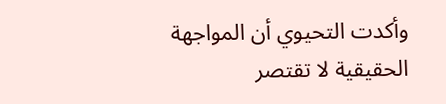وأكدت التحيوي أن المواجهة الحقيقية لا تقتصر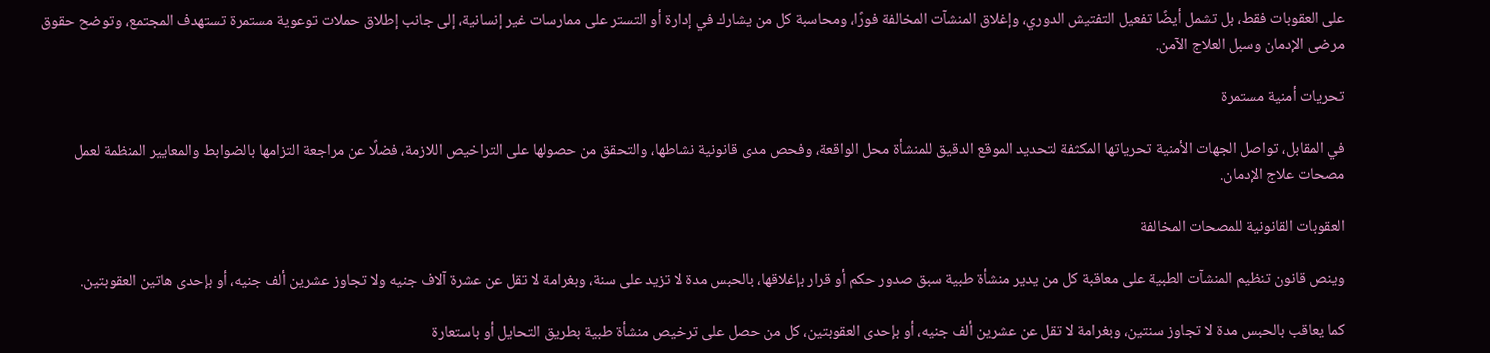على العقوبات فقط، بل تشمل أيضًا تفعيل التفتيش الدوري، وإغلاق المنشآت المخالفة فورًا، ومحاسبة كل من يشارك في إدارة أو التستر على ممارسات غير إنسانية، إلى جانب إطلاق حملات توعوية مستمرة تستهدف المجتمع، وتوضح حقوق مرضى الإدمان وسبل العلاج الآمن.

تحريات أمنية مستمرة

في المقابل، تواصل الجهات الأمنية تحرياتها المكثفة لتحديد الموقع الدقيق للمنشأة محل الواقعة، وفحص مدى قانونية نشاطها، والتحقق من حصولها على التراخيص اللازمة، فضلًا عن مراجعة التزامها بالضوابط والمعايير المنظمة لعمل مصحات علاج الإدمان.

العقوبات القانونية للمصحات المخالفة

وينص قانون تنظيم المنشآت الطبية على معاقبة كل من يدير منشأة طبية سبق صدور حكم أو قرار بإغلاقها، بالحبس مدة لا تزيد على سنة، وبغرامة لا تقل عن عشرة آلاف جنيه ولا تجاوز عشرين ألف جنيه، أو بإحدى هاتين العقوبتين.

كما يعاقب بالحبس مدة لا تجاوز سنتين، وبغرامة لا تقل عن عشرين ألف جنيه، أو بإحدى العقوبتين، كل من حصل على ترخيص منشأة طبية بطريق التحايل أو باستعارة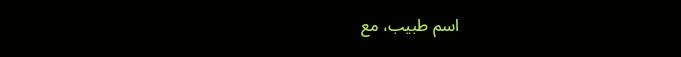اسم طبيب، مع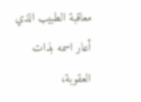معاقبة الطبيب الذي أعار اسمه بذات العقوبة،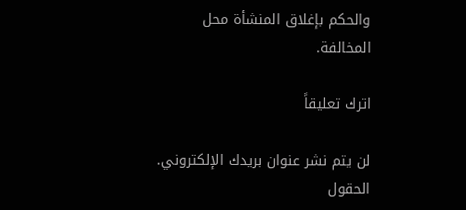والحكم بإغلاق المنشأة محل المخالفة.

اترك تعليقاً

لن يتم نشر عنوان بريدك الإلكتروني. الحقول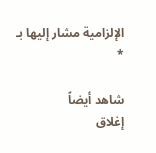الإلزامية مشار إليها بـ *

شاهد أيضاً
إغلاق